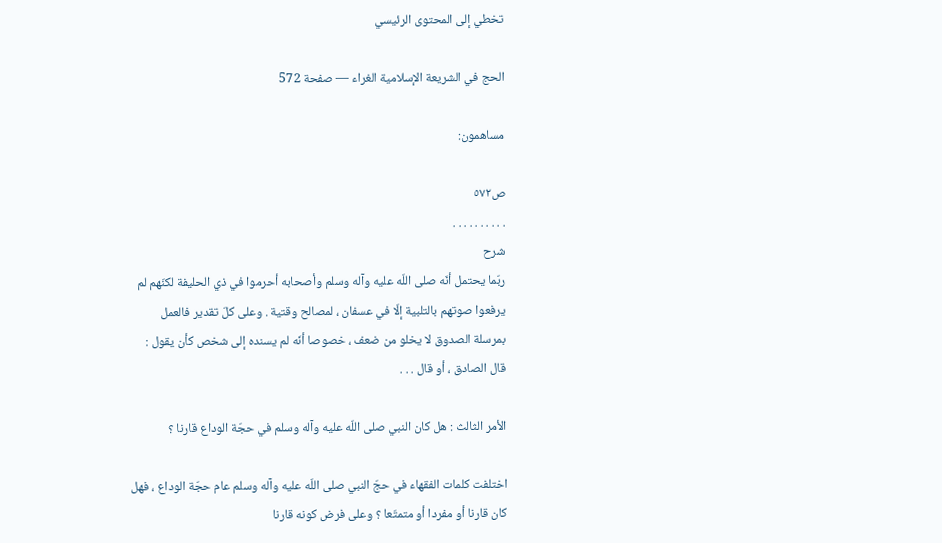تخطي إلى المحتوى الرئيسي

الحج في الشريعة الإسلامية الغراء — صفحة 572

مساهمون:

ص٥٧٢
. . . . . . . . . .
شرح
ربّما يحتمل أنّه صلى اللّه عليه وآله وسلم وأصحابه أحرموا في ذي الحليفة لكنّهم لم يرفعوا صوتهم بالتلبية إلّا في عسفان ، لمصالح وقتية . وعلى كلّ تقدير فالعمل بمرسلة الصدوق لا يخلو من ضعف ، خصوصا أنّه لم يسنده إلى شخص كأن يقول : قال الصادق ، أو قال . . .

الأمر الثالث : هل كان النبي صلى اللّه عليه وآله وسلم في حجّة الوداع قارنا ؟

اختلفت كلمات الفقهاء في حجّ النبي صلى اللّه عليه وآله وسلم عام حجّة الوداع ، فهل كان قارنا أو مفردا أو متمتّعا ؟ وعلى فرض كونه قارنا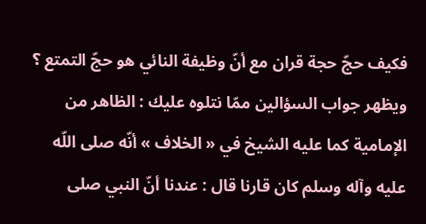فكيف حجّ حجة قران مع أنّ وظيفة النائي هو حجّ التمتع ؟ ويظهر جواب السؤالين ممّا نتلوه عليك : الظاهر من الإمامية كما عليه الشيخ في « الخلاف » أنّه صلى اللّه عليه وآله وسلم كان قارنا قال : عندنا أنّ النبي صلى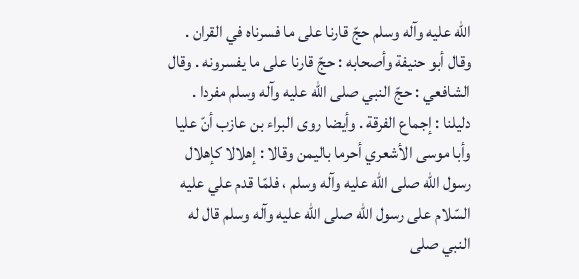اللّه عليه وآله وسلم حجّ قارنا على ما فسرناه في القران . وقال أبو حنيفة وأصحابه : حجّ قارنا على ما يفسرونه . وقال الشافعي : حجّ النبي صلى اللّه عليه وآله وسلم مفردا . دليلنا : إجماع الفرقة . وأيضا روى البراء بن عازب أنّ عليا وأبا موسى الأشعري أحرما باليمن وقالا : إهلالا كإهلال رسول اللّه صلى اللّه عليه وآله وسلم ، فلمّا قدم علي عليه السّلام على رسول اللّه صلى اللّه عليه وآله وسلم قال له النبي صلى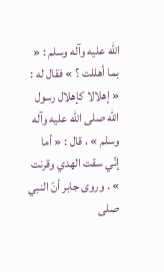اللّه عليه وآله وسلم : « بما أهللت ؟ » فقال له : « إهلالا كإهلال رسول اللّه صلى اللّه عليه وآله وسلم » ، قال : « أما إنّي سقت الهدي وقرنت » . وروى جابر أنّ النبي صلى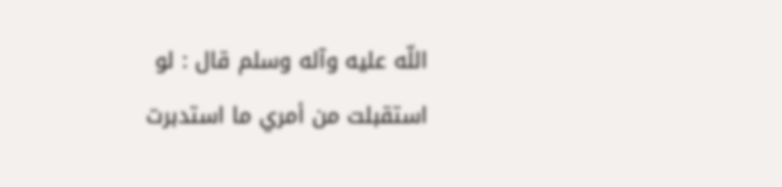اللّه عليه وآله وسلم قال : لو استقبلت من أمري ما استدبرت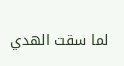لما سقت الهدي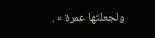ولجعلتها عمرة » .